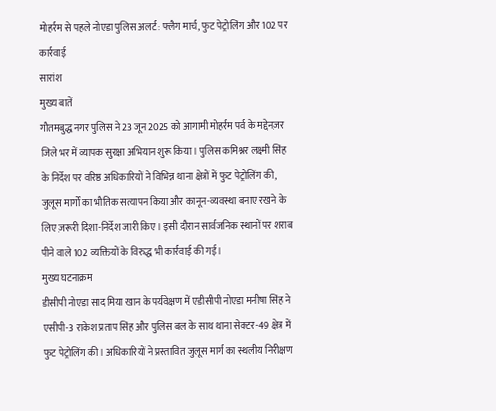मोहर्रम से पहले नोएडा पुलिस अलर्ट: फ्लैग मार्च, फुट पेट्रोलिंग और 102 पर कार्रवाई
सारांश
मुख्य बातें
गौतमबुद्ध नगर पुलिस ने 23 जून 2025 को आगामी मोहर्रम पर्व के मद्देनज़र जिले भर में व्यापक सुरक्षा अभियान शुरू किया। पुलिस कमिश्नर लक्ष्मी सिंह के निर्देश पर वरिष्ठ अधिकारियों ने विभिन्न थाना क्षेत्रों में फुट पेट्रोलिंग की, जुलूस मार्गों का भौतिक सत्यापन किया और कानून-व्यवस्था बनाए रखने के लिए ज़रूरी दिशा-निर्देश जारी किए। इसी दौरान सार्वजनिक स्थानों पर शराब पीने वाले 102 व्यक्तियों के विरुद्ध भी कार्रवाई की गई।
मुख्य घटनाक्रम
डीसीपी नोएडा साद मिया खान के पर्यवेक्षण में एडीसीपी नोएडा मनीषा सिंह ने एसीपी-3 राकेश प्रताप सिंह और पुलिस बल के साथ थाना सेक्टर-49 क्षेत्र में फुट पेट्रोलिंग की। अधिकारियों ने प्रस्तावित जुलूस मार्ग का स्थलीय निरीक्षण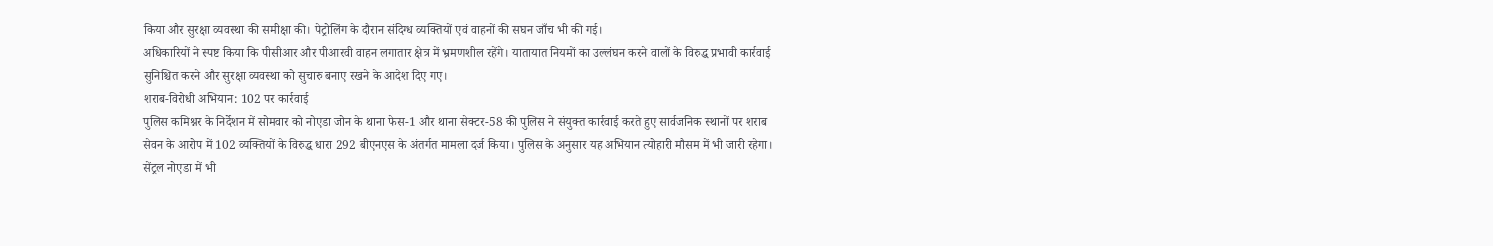किया और सुरक्षा व्यवस्था की समीक्षा की। पेट्रोलिंग के दौरान संदिग्ध व्यक्तियों एवं वाहनों की सघन जाँच भी की गई।
अधिकारियों ने स्पष्ट किया कि पीसीआर और पीआरवी वाहन लगातार क्षेत्र में भ्रमणशील रहेंगे। यातायात नियमों का उल्लंघन करने वालों के विरुद्ध प्रभावी कार्रवाई सुनिश्चित करने और सुरक्षा व्यवस्था को सुचारु बनाए रखने के आदेश दिए गए।
शराब-विरोधी अभियान: 102 पर कार्रवाई
पुलिस कमिश्नर के निर्देशन में सोमवार को नोएडा जोन के थाना फेस-1 और थाना सेक्टर-58 की पुलिस ने संयुक्त कार्रवाई करते हुए सार्वजनिक स्थानों पर शराब सेवन के आरोप में 102 व्यक्तियों के विरुद्ध धारा 292 बीएनएस के अंतर्गत मामला दर्ज किया। पुलिस के अनुसार यह अभियान त्योहारी मौसम में भी जारी रहेगा।
सेंट्रल नोएडा में भी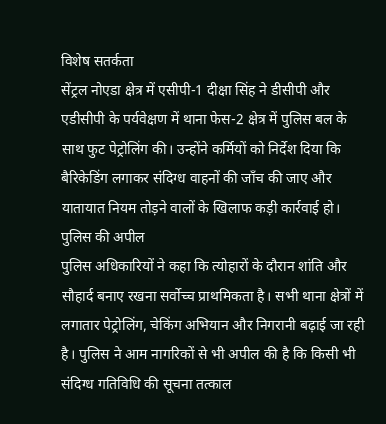विशेष सतर्कता
सेंट्रल नोएडा क्षेत्र में एसीपी-1 दीक्षा सिंह ने डीसीपी और एडीसीपी के पर्यवेक्षण में थाना फेस-2 क्षेत्र में पुलिस बल के साथ फुट पेट्रोलिंग की। उन्होंने कर्मियों को निर्देश दिया कि बैरिकेडिंग लगाकर संदिग्ध वाहनों की जाँच की जाए और यातायात नियम तोड़ने वालों के खिलाफ कड़ी कार्रवाई हो।
पुलिस की अपील
पुलिस अधिकारियों ने कहा कि त्योहारों के दौरान शांति और सौहार्द बनाए रखना सर्वोच्च प्राथमिकता है। सभी थाना क्षेत्रों में लगातार पेट्रोलिंग, चेकिंग अभियान और निगरानी बढ़ाई जा रही है। पुलिस ने आम नागरिकों से भी अपील की है कि किसी भी संदिग्ध गतिविधि की सूचना तत्काल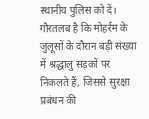स्थानीय पुलिस को दें। गौरतलब है कि मोहर्रम के जुलूसों के दौरान बड़ी संख्या में श्रद्धालु सड़कों पर निकलते हैं, जिससे सुरक्षा प्रबंधन की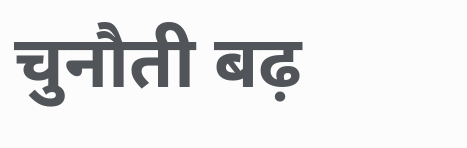चुनौती बढ़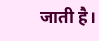जाती है।